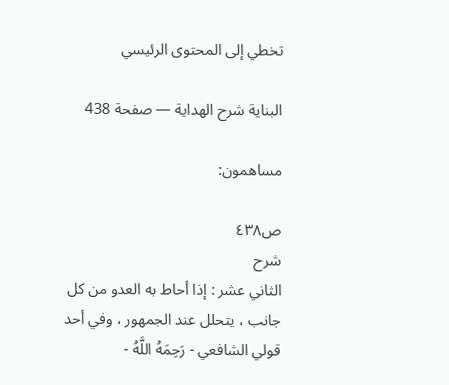تخطي إلى المحتوى الرئيسي

البناية شرح الهداية — صفحة 438

مساهمون:

ص٤٣٨
شرح
الثاني عشر : إذا أحاط به العدو من كل جانب ، يتحلل عند الجمهور ، وفي أحد قولي الشافعي - رَحِمَهُ اللَّهُ -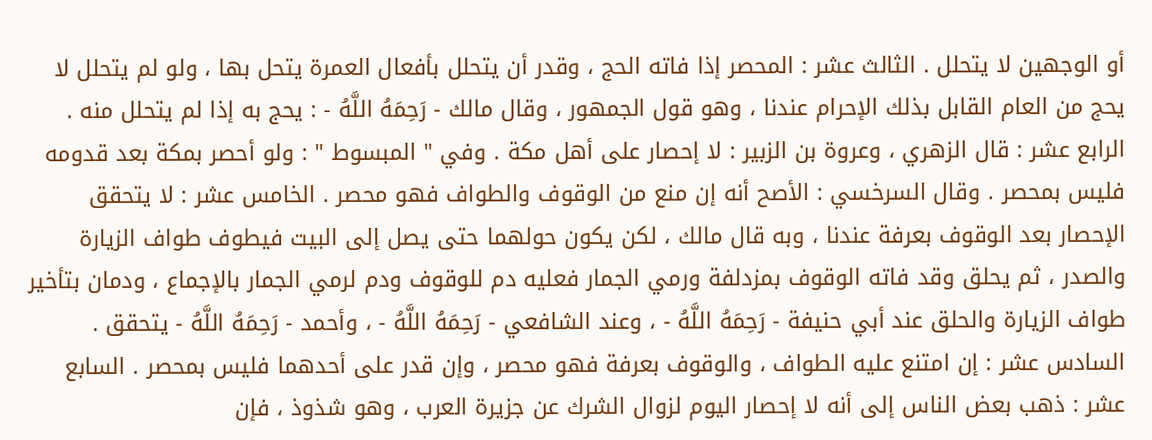أو الوجهين لا يتحلل . الثالث عشر : المحصر إذا فاته الحج ، وقدر أن يتحلل بأفعال العمرة يتحل بها ، ولو لم يتحلل لا يحج من العام القابل بذلك الإحرام عندنا ، وهو قول الجمهور ، وقال مالك - رَحِمَهُ اللَّهُ - : يحج به إذا لم يتحلل منه . الرابع عشر : قال الزهري ، وعروة بن الزبير : لا إحصار على أهل مكة . وفي " المبسوط " : ولو أحصر بمكة بعد قدومه فليس بمحصر . وقال السرخسي : الأصح أنه إن منع من الوقوف والطواف فهو محصر . الخامس عشر : لا يتحقق الإحصار بعد الوقوف بعرفة عندنا ، وبه قال مالك ، لكن يكون حولهما حتى يصل إلى البيت فيطوف طواف الزيارة والصدر ، ثم يحلق وقد فاته الوقوف بمزدلفة ورمي الجمار فعليه دم للوقوف ودم لرمي الجمار بالإجماع ، ودمان بتأخير طواف الزيارة والحلق عند أبي حنيفة - رَحِمَهُ اللَّهُ - ، وعند الشافعي - رَحِمَهُ اللَّهُ - ، وأحمد - رَحِمَهُ اللَّهُ - يتحقق . السادس عشر : إن امتنع عليه الطواف ، والوقوف بعرفة فهو محصر ، وإن قدر على أحدهما فليس بمحصر . السابع عشر : ذهب بعض الناس إلى أنه لا إحصار اليوم لزوال الشرك عن جزيرة العرب ، وهو شذوذ ، فإن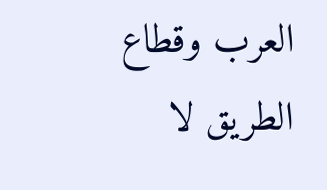العرب وقطاع الطريق لا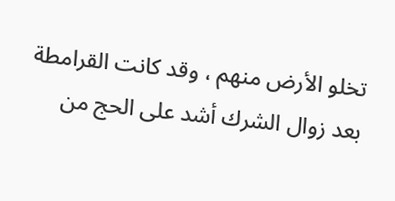تخلو الأرض منهم ، وقد كانت القرامطة بعد زوال الشرك أشد على الحج من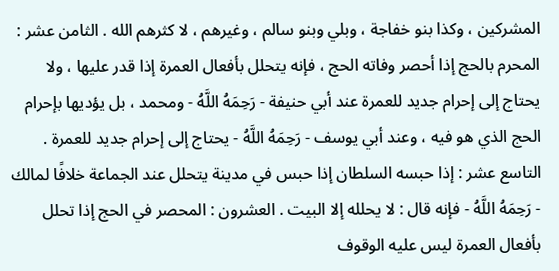المشركين ، وكذا بنو خفاجة ، وبلي وبنو سالم ، وغيرهم ، لا كثرهم الله . الثامن عشر : المحرم بالحج إذا أحصر وفاته الحج ، فإنه يتحلل بأفعال العمرة إذا قدر عليها ، ولا يحتاج إلى إحرام جديد للعمرة عند أبي حنيفة - رَحِمَهُ اللَّهُ - ومحمد ، بل يؤديها بإحرام الحج الذي هو فيه ، وعند أبي يوسف - رَحِمَهُ اللَّهُ - يحتاج إلى إحرام جديد للعمرة . التاسع عشر : إذا حبسه السلطان إذا حبس في مدينة يتحلل عند الجماعة خلافًا لمالك - رَحِمَهُ اللَّهُ - فإنه قال : لا يحلله إلا البيت . العشرون : المحصر في الحج إذا تحلل بأفعال العمرة ليس عليه الوقوف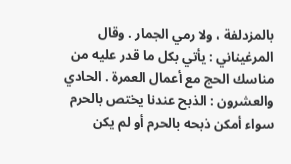بالمزدلفة ، ولا رمي الجمار . وقال المرغيناني : يأتي بكل ما قدر عليه من مناسك الحج مع أعمال العمرة . الحادي والعشرون : الذبح عندنا يختص بالحرم سواء أمكن ذبحه بالحرم أو لم يكن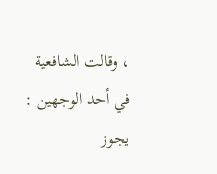، وقالت الشافعية في أحد الوجهين : يجوز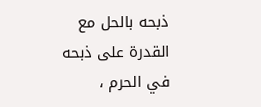ذبحه بالحل مع القدرة على ذبحه في الحرم ،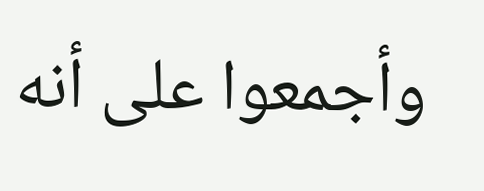وأجمعوا على أنه